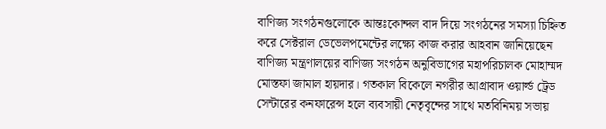বাণিজ্য সংগঠনগুলোকে আন্তঃকোন্দল বাদ দিয়ে সংগঠনের সমস্যা চিহ্নিত করে সেক্টরাল ডেভেলপমেন্টের লক্ষ্যে কাজ করার আহবান জানিয়েছেন বাণিজ্য মন্ত্রণালয়ের বাণিজ্য সংগঠন অনুবিভাগের মহাপরিচালক মোহাম্মদ মোস্তফা জামাল হায়দার। গতকাল বিকেলে নগরীর আগ্রাবাদ ওয়ার্ল্ড ট্রেড সেন্টারের কনফারেন্স হলে ব্যবসায়ী নেতৃবৃন্দের সাথে মতবিনিময় সভায়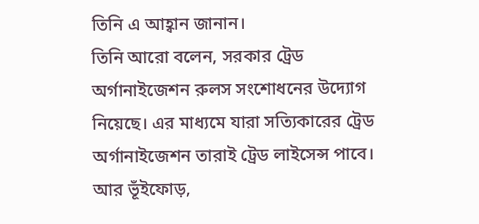তিনি এ আহ্বান জানান।
তিনি আরো বলেন, সরকার ট্রেড অর্গানাইজেশন রুলস সংশোধনের উদ্যোগ নিয়েছে। এর মাধ্যমে যারা সত্যিকারের ট্রেড অর্গানাইজেশন তারাই ট্রেড লাইসেন্স পাবে। আর ভূঁইফোড়,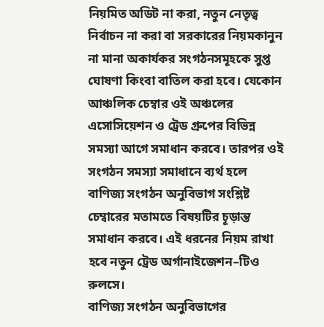নিয়মিত অডিট না করা, নতুন নেতৃত্ব নির্বাচন না করা বা সরকারের নিয়মকানুন না মানা অকার্যকর সংগঠনসমূহকে সুপ্ত ঘোষণা কিংবা বাতিল করা হবে। যেকোন আঞ্চলিক চেম্বার ওই অঞ্চলের এসোসিয়েশন ও ট্রেড গ্রুপের বিভিন্ন সমস্যা আগে সমাধান করবে। তারপর ওই সংগঠন সমস্যা সমাধানে ব্যর্থ হলে বাণিজ্য সংগঠন অনুবিভাগ সংশ্লিষ্ট চেম্বারের মতামতে বিষয়টির চূড়ান্ত সমাধান করবে। এই ধরনের নিয়ম রাখা হবে নতুন ট্রেড অর্গানাইজেশন–টিও রুলসে।
বাণিজ্য সংগঠন অনুবিভাগের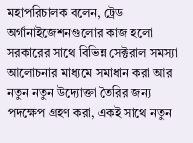মহাপরিচালক বলেন, ট্রেড অর্গানাইজেশনগুলোর কাজ হলো সরকারের সাথে বিভিন্ন সেক্টরাল সমস্যা আলোচনার মাধ্যমে সমাধান করা আর নতুন নতুন উদ্যোক্তা তৈরির জন্য পদক্ষেপ গ্রহণ করা, একই সাথে নতুন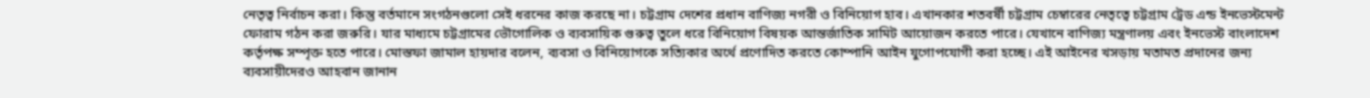নেতৃত্ব নির্বাচন করা। কিন্তু বর্তমানে সংগঠনগুলো সেই ধরনের কাজ করছে না। চট্টগ্রাম দেশের প্রধান বাণিজ্য নগরী ও বিনিয়োগ হাব। এখানকার শতবর্ষী চট্টগ্রাম চেম্বারের নেতৃত্বে চট্টগ্রাম ট্রেড এন্ড ইনভেস্টমেন্ট ফোরাম গঠন করা জরুরি। যার মাধ্যমে চট্টগ্রামের ভৌগোলিক ও ব্যবসায়িক গুরুত্ব তুলে ধরে বিনিয়োগ বিষয়ক আন্তর্জাতিক সামিট আয়োজন করতে পারে। যেখানে বাণিজ্য মন্ত্রণালয় এবং ইনভেস্ট বাংলাদেশ কর্তৃপক্ষ সম্পৃক্ত হতে পারে। মোস্তফা জামাল হায়দার বলেন, ব্যবসা ও বিনিয়োগকে সত্যিকার অর্থে প্রণোদিত করতে কোম্পানি আইন যুগোপযোগী করা হচ্ছে। এই আইনের খসড়ায় মতামত প্রদানের জন্য ব্যবসায়ীদেরও আহবান জানান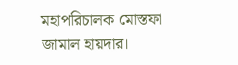মহাপরিচালক মোস্তফা জামাল হায়দার।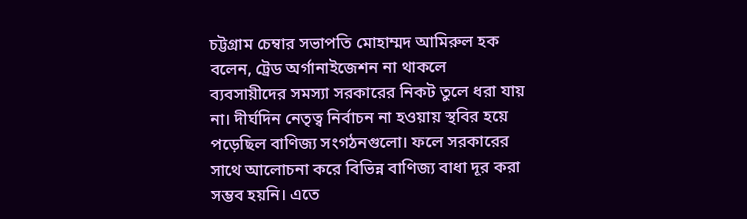চট্টগ্রাম চেম্বার সভাপতি মোহাম্মদ আমিরুল হক বলেন, ট্রেড অর্গানাইজেশন না থাকলে ব্যবসায়ীদের সমস্যা সরকারের নিকট তুলে ধরা যায় না। দীর্ঘদিন নেতৃত্ব নির্বাচন না হওয়ায় স্থবির হয়ে পড়েছিল বাণিজ্য সংগঠনগুলো। ফলে সরকারের সাথে আলোচনা করে বিভিন্ন বাণিজ্য বাধা দূর করা সম্ভব হয়নি। এতে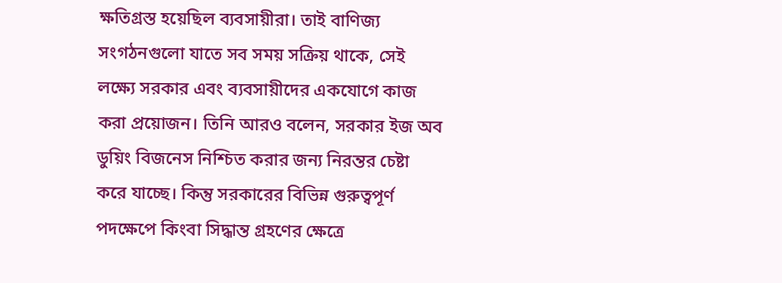ক্ষতিগ্রস্ত হয়েছিল ব্যবসায়ীরা। তাই বাণিজ্য সংগঠনগুলো যাতে সব সময় সক্রিয় থাকে, সেই লক্ষ্যে সরকার এবং ব্যবসায়ীদের একযোগে কাজ করা প্রয়োজন। তিনি আরও বলেন, সরকার ইজ অব ডুয়িং বিজনেস নিশ্চিত করার জন্য নিরন্তর চেষ্টা করে যাচ্ছে। কিন্তু সরকারের বিভিন্ন গুরুত্বপূর্ণ পদক্ষেপে কিংবা সিদ্ধান্ত গ্রহণের ক্ষেত্রে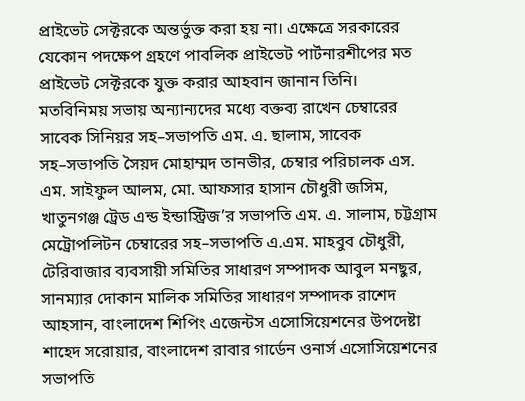প্রাইভেট সেক্টরকে অন্তর্ভুক্ত করা হয় না। এক্ষেত্রে সরকারের যেকোন পদক্ষেপ গ্রহণে পাবলিক প্রাইভেট পার্টনারশীপের মত প্রাইভেট সেক্টরকে যুক্ত করার আহবান জানান তিনি।
মতবিনিময় সভায় অন্যান্যদের মধ্যে বক্তব্য রাখেন চেম্বারের সাবেক সিনিয়র সহ–সভাপতি এম. এ. ছালাম, সাবেক সহ–সভাপতি সৈয়দ মোহাম্মদ তানভীর, চেম্বার পরিচালক এস. এম. সাইফুল আলম, মো. আফসার হাসান চৌধুরী জসিম, খাতুনগঞ্জ ট্রেড এন্ড ইন্ডাস্ট্রিজ’র সভাপতি এম. এ. সালাম, চট্টগ্রাম মেট্রোপলিটন চেম্বারের সহ–সভাপতি এ.এম. মাহবুব চৌধুরী, টেরিবাজার ব্যবসায়ী সমিতির সাধারণ সম্পাদক আবুল মনছুর, সানম্যার দোকান মালিক সমিতির সাধারণ সম্পাদক রাশেদ আহসান, বাংলাদেশ শিপিং এজেন্টস এসোসিয়েশনের উপদেষ্টা শাহেদ সরোয়ার, বাংলাদেশ রাবার গার্ডেন ওনার্স এসোসিয়েশনের সভাপতি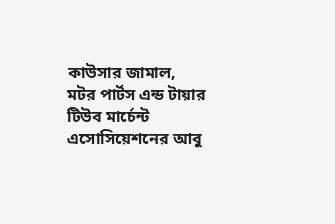কাউসার জামাল, মটর পার্টস এন্ড টায়ার টিউব মার্চেন্ট এসোসিয়েশনের আবু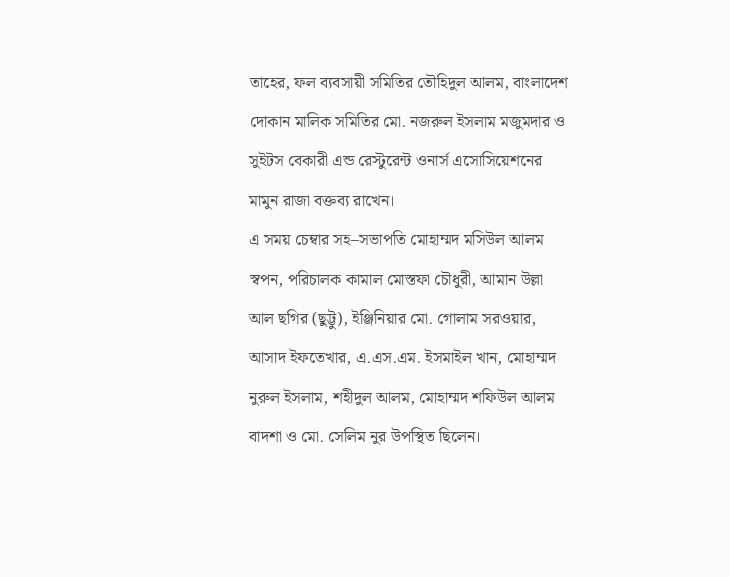তাহের, ফল ব্যবসায়ী সমিতির তৌহিদুল আলম, বাংলাদেশ দোকান মালিক সমিতির মো. নজরুল ইসলাম মজুমদার ও সুইটস বেকারী এন্ড রেস্টুরেন্ট ওনার্স এসোসিয়েশনের মামুন রাজা বক্তব্য রাখেন।
এ সময় চেম্বার সহ–সভাপতি মোহাম্মদ মসিউল আলম স্বপন, পরিচালক কামাল মোস্তফা চৌধুরী, আমান উল্লা আল ছগির (ছুট্টু), ইঞ্জিনিয়ার মো. গোলাম সরওয়ার, আসাদ ইফতেখার, এ.এস.এম. ইসমাইল খান, মোহাম্মদ নুরুল ইসলাম, শহীদুল আলম, মোহাম্মদ শফিউল আলম বাদশা ও মো. সেলিম নুর উপস্থিত ছিলেন।